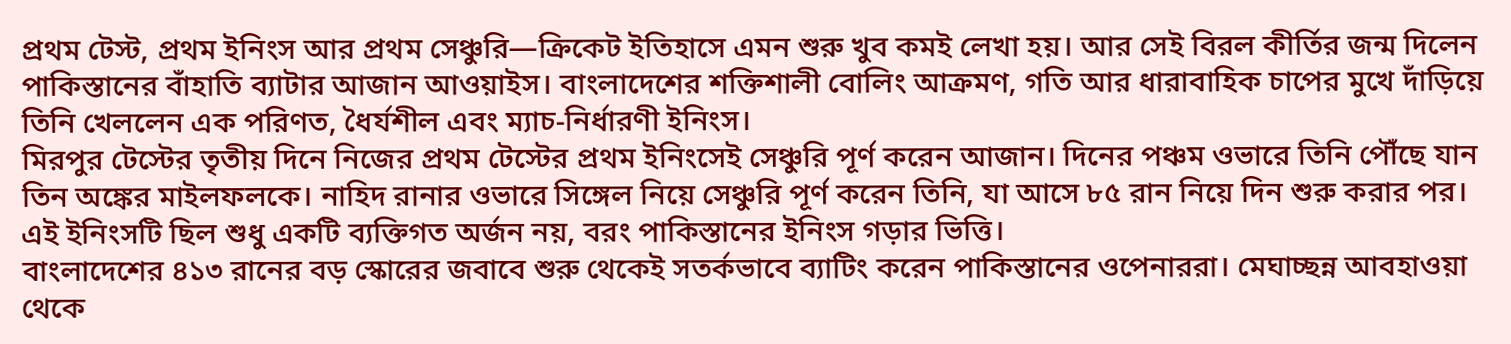প্রথম টেস্ট, প্রথম ইনিংস আর প্রথম সেঞ্চুরি—ক্রিকেট ইতিহাসে এমন শুরু খুব কমই লেখা হয়। আর সেই বিরল কীর্তির জন্ম দিলেন পাকিস্তানের বাঁহাতি ব্যাটার আজান আওয়াইস। বাংলাদেশের শক্তিশালী বোলিং আক্রমণ, গতি আর ধারাবাহিক চাপের মুখে দাঁড়িয়ে তিনি খেললেন এক পরিণত, ধৈর্যশীল এবং ম্যাচ-নির্ধারণী ইনিংস।
মিরপুর টেস্টের তৃতীয় দিনে নিজের প্রথম টেস্টের প্রথম ইনিংসেই সেঞ্চুরি পূর্ণ করেন আজান। দিনের পঞ্চম ওভারে তিনি পৌঁছে যান তিন অঙ্কের মাইলফলকে। নাহিদ রানার ওভারে সিঙ্গেল নিয়ে সেঞ্চুরি পূর্ণ করেন তিনি, যা আসে ৮৫ রান নিয়ে দিন শুরু করার পর। এই ইনিংসটি ছিল শুধু একটি ব্যক্তিগত অর্জন নয়, বরং পাকিস্তানের ইনিংস গড়ার ভিত্তি।
বাংলাদেশের ৪১৩ রানের বড় স্কোরের জবাবে শুরু থেকেই সতর্কভাবে ব্যাটিং করেন পাকিস্তানের ওপেনাররা। মেঘাচ্ছন্ন আবহাওয়া থেকে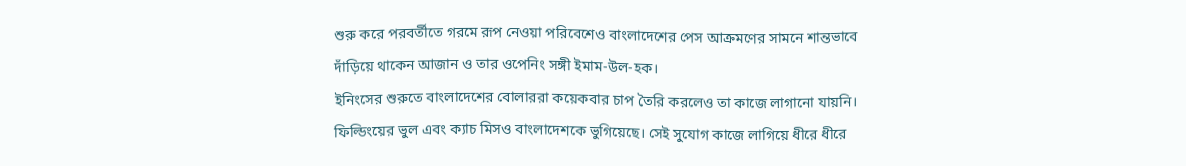শুরু করে পরবর্তীতে গরমে রূপ নেওয়া পরিবেশেও বাংলাদেশের পেস আক্রমণের সামনে শান্তভাবে দাঁড়িয়ে থাকেন আজান ও তার ওপেনিং সঙ্গী ইমাম-উল-হক।
ইনিংসের শুরুতে বাংলাদেশের বোলাররা কয়েকবার চাপ তৈরি করলেও তা কাজে লাগানো যায়নি। ফিল্ডিংয়ের ভুল এবং ক্যাচ মিসও বাংলাদেশকে ভুগিয়েছে। সেই সুযোগ কাজে লাগিয়ে ধীরে ধীরে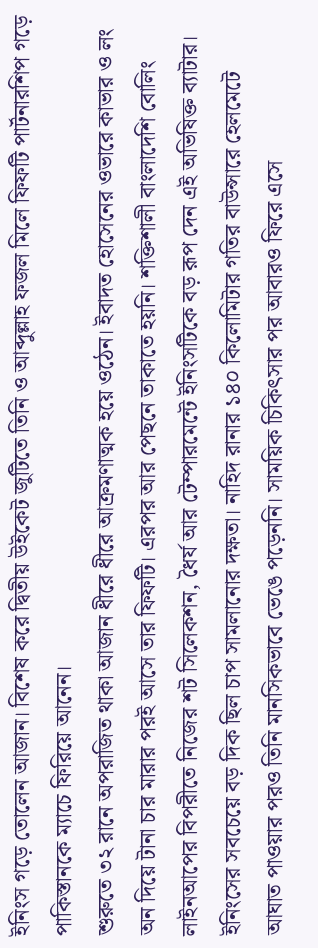ইনিংস গড়ে তোলেন আজান। বিশেষ করে দ্বিতীয় উইকেট জুটিতে তিনি ও আব্দুল্লাহ ফজল মিলে ফিফটি পার্টনারশিপ গড়ে পাকিস্তানকে ম্যাচে ফিরিয়ে আনেন।
শুরুতে ৩২ রানে অপরাজিত থাকা আজান ধীরে ধীরে আক্রমণাত্মক হয়ে ওঠেন। ইবাদত হোসেনের ওভারে কাভার ও লং অন দিয়ে টানা চার মারার পরই আসে তার ফিফটি। এরপর আর পেছনে তাকাতে হয়নি। শক্তিশালী বাংলাদেশি বোলিং লাইনআপের বিপরীতে নিজের শট সিলেকশন, ধৈর্য আর টেম্পারমেন্টে ইনিংসটিকে বড় রূপ দেন এই অভিষিক্ত ব্যাটার।
ইনিংসের সবচেয়ে বড় দিক ছিল চাপ সামলানোর দক্ষতা। নাহিদ রানার ১৪০ কিলোমিটার গতির বাউন্সারে হেলমেটে আঘাত পাওয়ার পরও তিনি মানসিকভাবে ভেঙে পড়েননি। সাময়িক চিকিৎসার পর আবারও ফিরে এসে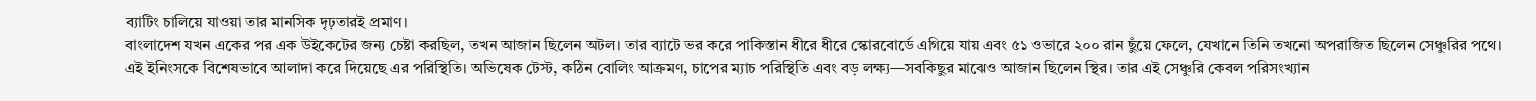ব্যাটিং চালিয়ে যাওয়া তার মানসিক দৃঢ়তারই প্রমাণ।
বাংলাদেশ যখন একের পর এক উইকেটের জন্য চেষ্টা করছিল, তখন আজান ছিলেন অটল। তার ব্যাটে ভর করে পাকিস্তান ধীরে ধীরে স্কোরবোর্ডে এগিয়ে যায় এবং ৫১ ওভারে ২০০ রান ছুঁয়ে ফেলে, যেখানে তিনি তখনো অপরাজিত ছিলেন সেঞ্চুরির পথে।
এই ইনিংসকে বিশেষভাবে আলাদা করে দিয়েছে এর পরিস্থিতি। অভিষেক টেস্ট, কঠিন বোলিং আক্রমণ, চাপের ম্যাচ পরিস্থিতি এবং বড় লক্ষ্য—সবকিছুর মাঝেও আজান ছিলেন স্থির। তার এই সেঞ্চুরি কেবল পরিসংখ্যান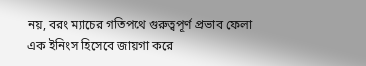নয়, বরং ম্যাচের গতিপথে গুরুত্বপূর্ণ প্রভাব ফেলা এক ইনিংস হিসেবে জায়গা করে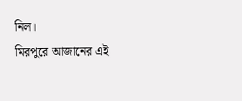নিল।
মিরপুরে আজানের এই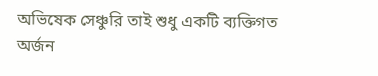অভিষেক সেঞ্চুরি তাই শুধু একটি ব্যক্তিগত অর্জন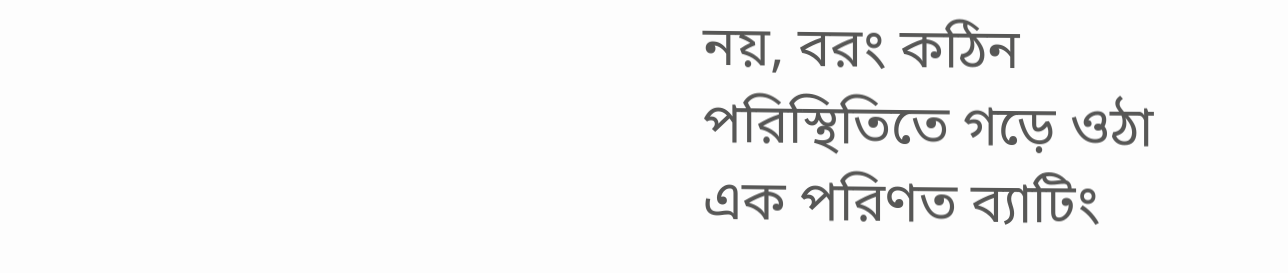নয়, বরং কঠিন পরিস্থিতিতে গড়ে ওঠা এক পরিণত ব্যাটিং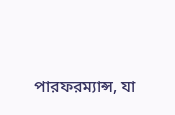পারফরম্যান্স, যা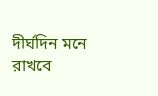দীর্ঘদিন মনে রাখবে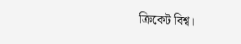ক্রিকেট বিশ্ব।